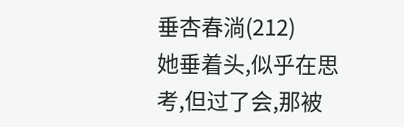垂杏春淌(212)
她垂着头,似乎在思考,但过了会,那被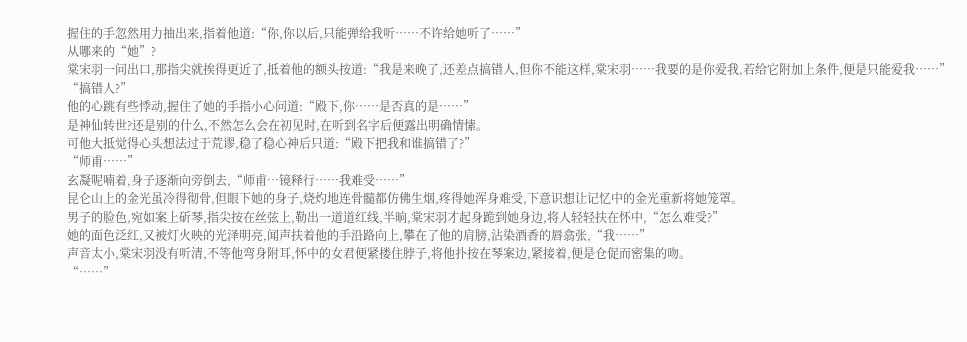握住的手忽然用力抽出来,指着他道:“你,你以后,只能弹给我听……不许给她听了……”
从哪来的“她”?
棠宋羽一问出口,那指尖就挨得更近了,抵着他的额头按道:“我是来晚了,还差点搞错人,但你不能这样,棠宋羽……我要的是你爱我,若给它附加上条件,便是只能爱我……”
“搞错人?”
他的心跳有些悸动,握住了她的手指小心问道:“殿下,你……是否真的是……”
是神仙转世?还是别的什么,不然怎么会在初见时,在听到名字后便露出明确情愫。
可他大抵觉得心头想法过于荒谬,稳了稳心神后只道:“殿下把我和谁搞错了?”
“师甫……”
玄凝呢喃着,身子逐渐向旁倒去,“师甫…镜释行……我难受……”
昆仑山上的金光虽冷得彻骨,但眼下她的身子,烧灼地连骨髓都仿佛生烟,疼得她浑身难受,下意识想让记忆中的金光重新将她笼罩。
男子的脸色,宛如案上斫琴,指尖按在丝弦上,勒出一道道红线,半晌,棠宋羽才起身跪到她身边,将人轻轻扶在怀中,“怎么难受?”
她的面色泛红,又被灯火映的光泽明亮,闻声扶着他的手沿路向上,攀在了他的肩膀,沾染酒香的唇翕张,“我……”
声音太小,棠宋羽没有听清,不等他弯身附耳,怀中的女君便紧搂住脖子,将他扑按在琴案边,紧接着,便是仓促而密集的吻。
“……”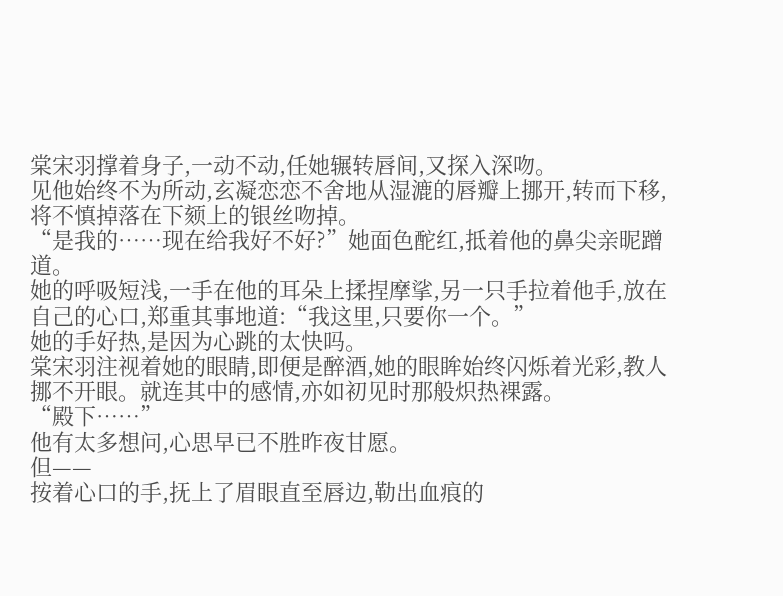棠宋羽撑着身子,一动不动,任她辗转唇间,又探入深吻。
见他始终不为所动,玄凝恋恋不舍地从湿漉的唇瓣上挪开,转而下移,将不慎掉落在下颏上的银丝吻掉。
“是我的……现在给我好不好?”她面色酡红,抵着他的鼻尖亲昵蹭道。
她的呼吸短浅,一手在他的耳朵上揉捏摩挲,另一只手拉着他手,放在自己的心口,郑重其事地道:“我这里,只要你一个。”
她的手好热,是因为心跳的太快吗。
棠宋羽注视着她的眼睛,即便是醉酒,她的眼眸始终闪烁着光彩,教人挪不开眼。就连其中的感情,亦如初见时那般炽热裸露。
“殿下……”
他有太多想问,心思早已不胜昨夜甘愿。
但——
按着心口的手,抚上了眉眼直至唇边,勒出血痕的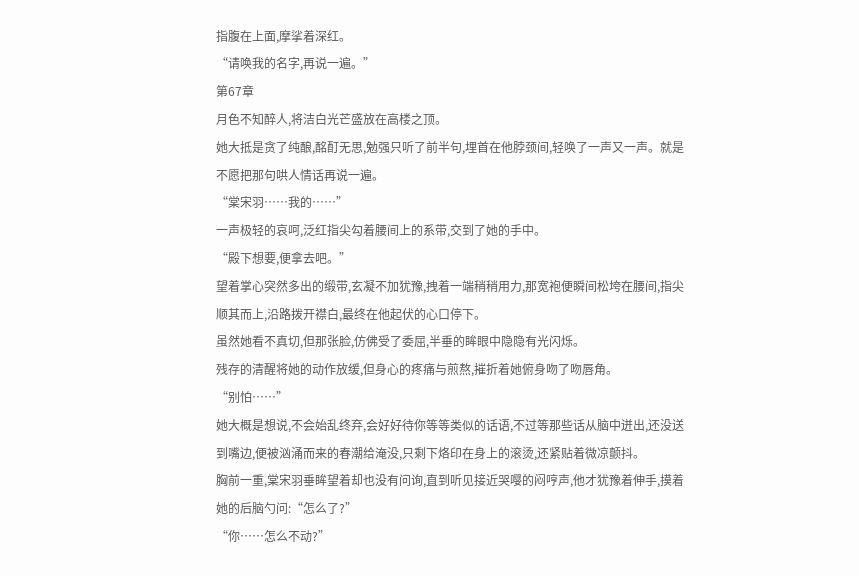指腹在上面,摩挲着深红。
“请唤我的名字,再说一遍。”
第67章
月色不知醉人,将洁白光芒盛放在高楼之顶。
她大抵是贪了纯酿,酩酊无思,勉强只听了前半句,埋首在他脖颈间,轻唤了一声又一声。就是不愿把那句哄人情话再说一遍。
“棠宋羽……我的……”
一声极轻的哀呵,泛红指尖勾着腰间上的系带,交到了她的手中。
“殿下想要,便拿去吧。”
望着掌心突然多出的缎带,玄凝不加犹豫,拽着一端稍稍用力,那宽袍便瞬间松垮在腰间,指尖顺其而上,沿路拨开襟白,最终在他起伏的心口停下。
虽然她看不真切,但那张脸,仿佛受了委屈,半垂的眸眼中隐隐有光闪烁。
残存的清醒将她的动作放缓,但身心的疼痛与煎熬,摧折着她俯身吻了吻唇角。
“别怕……”
她大概是想说,不会始乱终弃,会好好待你等等类似的话语,不过等那些话从脑中迸出,还没送到嘴边,便被汹涌而来的春潮给淹没,只剩下烙印在身上的滚烫,还紧贴着微凉颤抖。
胸前一重,棠宋羽垂眸望着却也没有问询,直到听见接近哭嘤的闷哼声,他才犹豫着伸手,摸着她的后脑勺问:“怎么了?”
“你……怎么不动?”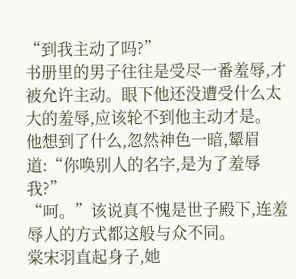“到我主动了吗?”
书册里的男子往往是受尽一番羞辱,才被允许主动。眼下他还没遭受什么太大的羞辱,应该轮不到他主动才是。
他想到了什么,忽然神色一暗,颦眉道:“你唤别人的名字,是为了羞辱我?”
“呵。”该说真不愧是世子殿下,连羞辱人的方式都这般与众不同。
棠宋羽直起身子,她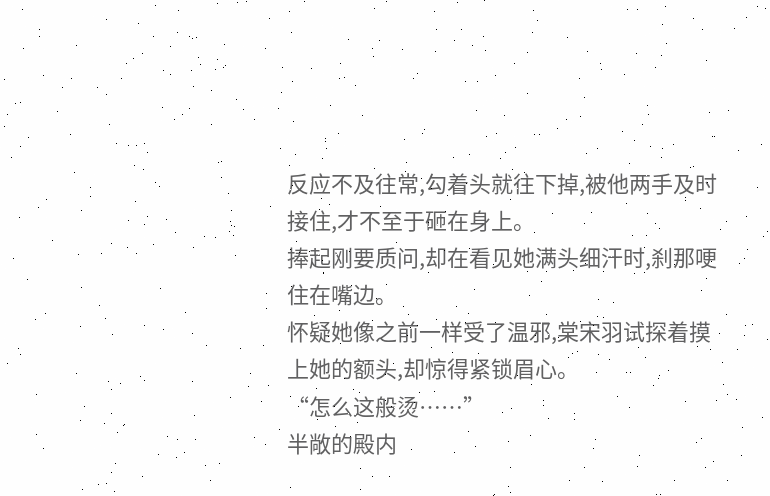反应不及往常,勾着头就往下掉,被他两手及时接住,才不至于砸在身上。
捧起刚要质问,却在看见她满头细汗时,刹那哽住在嘴边。
怀疑她像之前一样受了温邪,棠宋羽试探着摸上她的额头,却惊得紧锁眉心。
“怎么这般烫……”
半敞的殿内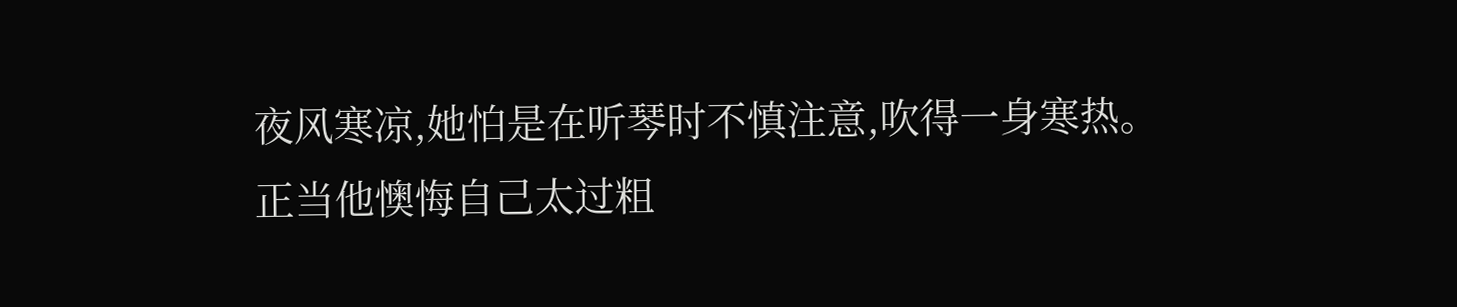夜风寒凉,她怕是在听琴时不慎注意,吹得一身寒热。
正当他懊悔自己太过粗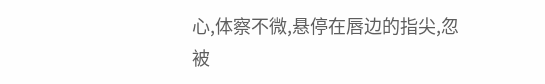心,体察不微,悬停在唇边的指尖,忽被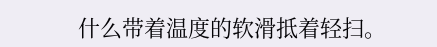什么带着温度的软滑抵着轻扫。